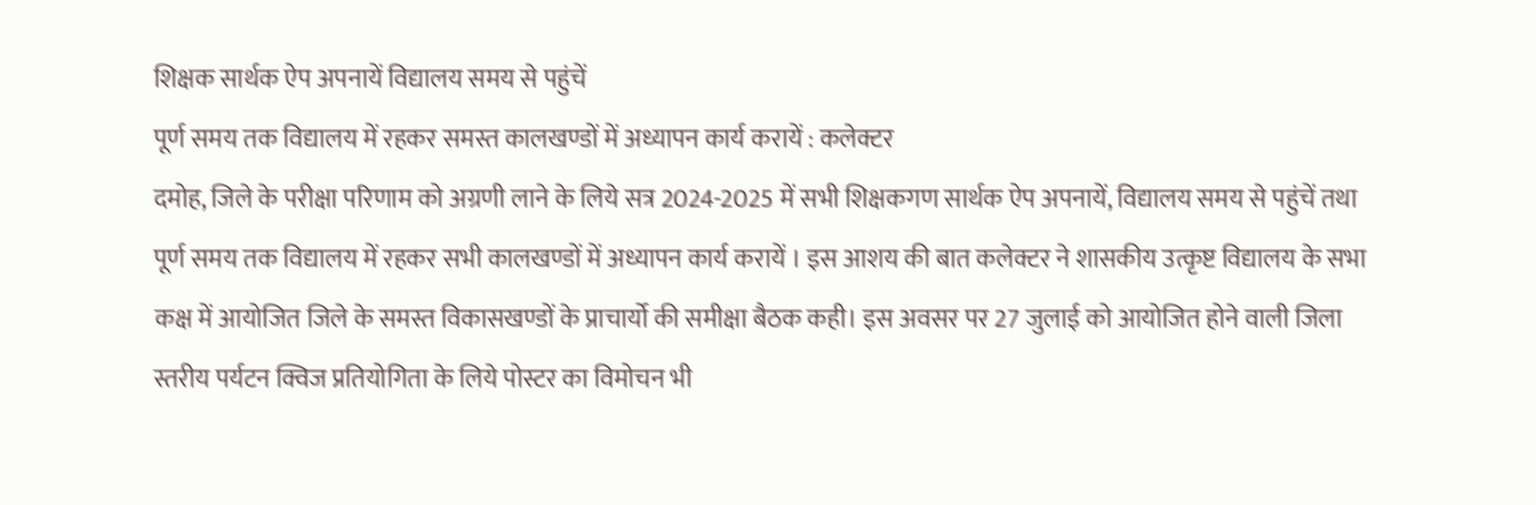शिक्षक सार्थक ऐप अपनायें विद्यालय समय से पहुंचें
पूर्ण समय तक विद्यालय में रहकर समस्त कालखण्डों में अध्यापन कार्य करायें : कलेक्टर
दमोह, जिले के परीक्षा परिणाम को अग्रणी लाने के लिये सत्र 2024-2025 में सभी शिक्षकगण सार्थक ऐप अपनायें, विद्यालय समय से पहुंचें तथा पूर्ण समय तक विद्यालय में रहकर सभी कालखण्डों में अध्यापन कार्य करायें । इस आशय की बात कलेक्टर ने शासकीय उत्कृष्ट विद्यालय के सभा कक्ष में आयोजित जिले के समस्त विकासखण्डों के प्राचार्यो की समीक्षा बैठक कही। इस अवसर पर 27 जुलाई को आयोजित होने वाली जिला स्तरीय पर्यटन क्विज प्रतियोगिता के लिये पोस्टर का विमोचन भी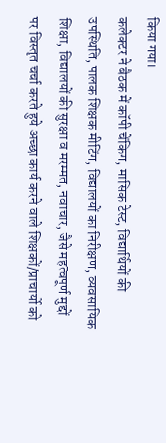किया गया।
कलेक्टर ने बैठक में कॉपी चेंकिग, मासिक टेस्ट, विद्यार्थियों की उपस्थिति, पालक शिक्षक मीटिंग, विद्यालयों का निरीक्षण, व्यवसायिक शिक्षा, विद्यालयों की सुरक्षा व मरम्मत, नवाचार, जैसे महत्वपूर्ण मुद्दों पर विस्तृत चर्चा करते हुये अच्छा कार्य करने वाले शिक्षकों/प्राचार्यो को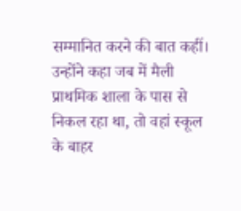सम्मानित करने की बात कहीं। उन्होंने कहा जब में मैली प्राथमिक शाला के पास से निकल रहा था, तो वहां स्कूल के बाहर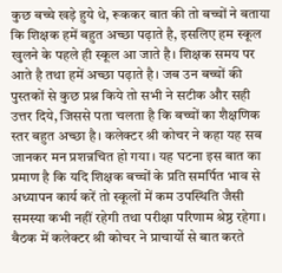कुछ बच्चे खड़े हुये थे, रूककर बात की तो बच्चों ने बताया कि शिक्षक हमें बहुत अच्छा पढ़ाते है, इसलिए हम स्कूल खुलने के पहले ही स्कूल आ जाते है। शिक्षक समय पर आते है तथा हमें अच्छा पढ़ाते है। जब उन बच्चों की पुस्तकों से कुछ प्रश्न किये तो सभी ने सटीक और सही उत्तर दिये, जिससे पता चलता है कि बच्चों का शैक्षणिक स्तर बहुत अच्छा है। कलेक्टर श्री कोचर ने कहा यह सब जानकर मन प्रशन्नचित हो गया। यह घटना इस बात का प्रमाण है कि यदि शिक्षक बच्चों के प्रति समर्पित भाव से अध्यापन कार्य करें तो स्कूलों में कम उपस्थिति जैसी समस्या कभी नहीं रहेगी तथा परीक्षा परिणाम श्रेष्ठ रहेगा।
बैठक में कलेक्टर श्री कोचर ने प्राचार्यो से बात करते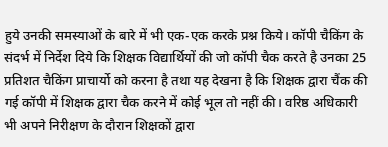हुये उनकी समस्याओं के बारे में भी एक-एक करके प्रश्न किये। कॉपी चैकिंग के संदर्भ में निर्देश दिये कि शिक्षक विद्यार्थियों की जो कॉपी चैक करते है उनका 25 प्रतिशत चैकिंग प्राचार्यो को करना है तथा यह देखना है कि शिक्षक द्वारा चैंक की गई कॉपी में शिक्षक द्वारा चैक करने में कोई भूल तो नहीं की। वरिष्ठ अधिकारी भी अपने निरीक्षण के दौरान शिक्षकों द्वारा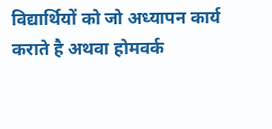विद्यार्थियों को जो अध्यापन कार्य कराते है अथवा होमवर्क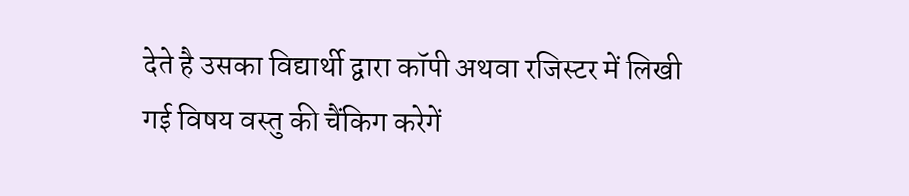देते है उसका विद्यार्थी द्वारा कॉपी अथवा रजिस्टर में लिखी गई विषय वस्तु की चैंकिग करेगें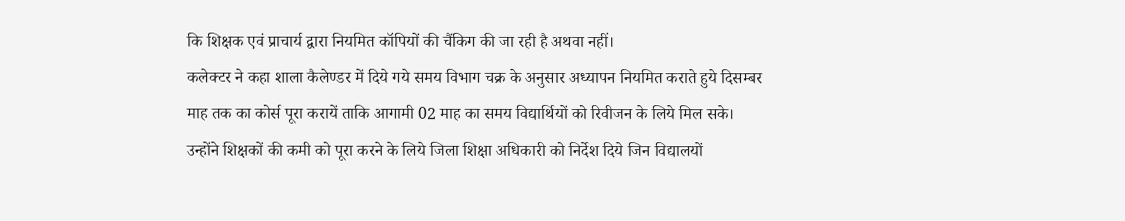कि शिक्षक एवं प्राचार्य द्वारा नियमित कॉपियों की चैंकिग की जा रही है अथवा नहीं।
कलेक्टर ने कहा शाला कैलेण्डर में दिये गये समय विभाग चक्र के अनुसार अध्यापन नियमित कराते हुये दिसम्बर माह तक का कोर्स पूरा करायें ताकि आगामी 02 माह का समय विद्यार्थियों को रिवीजन के लिये मिल सके। उन्होंने शिक्षकों की कमी को पूरा करने के लिये जिला शिक्षा अधिकारी को निर्देश दिये जिन विद्यालयों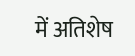में अतिशेष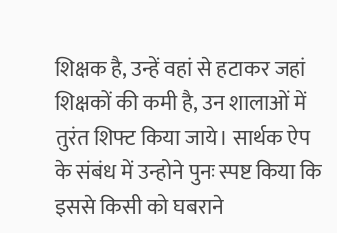शिक्षक है, उन्हें वहां से हटाकर जहां शिक्षकों की कमी है, उन शालाओं में तुरंत शिफ्ट किया जाये। सार्थक ऐप के संबंध में उन्होने पुनः स्पष्ट किया कि इससे किसी को घबराने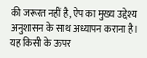की जरूरत नहीं है, ऐप का मुख्य उद्देश्य अनुशासन के साथ अध्यापन कराना है। यह किसी के ऊपर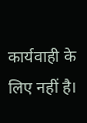कार्यवाही के लिए नहीं है।